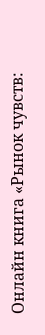Онлайн книга «Рынок чувств: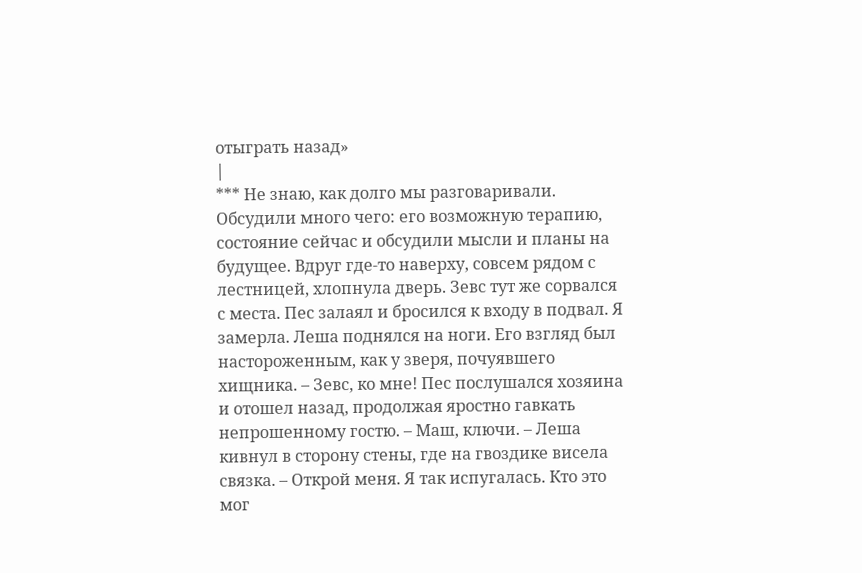отыграть назад»
|
*** Не знаю, как долго мы разговаривали. Обсудили много чего: его возможную терапию, состояние сейчас и обсудили мысли и планы на будущее. Вдруг где-то наверху, совсем рядом с лестницей, хлопнула дверь. Зевс тут же сорвался с места. Пес залаял и бросился к входу в подвал. Я замерла. Леша поднялся на ноги. Его взгляд был настороженным, как у зверя, почуявшего хищника. – Зевс, ко мне! Пес послушался хозяина и отошел назад, продолжая яростно гавкать непрошенному гостю. – Маш, ключи. – Леша кивнул в сторону стены, где на гвоздике висела связка. – Открой меня. Я так испугалась. Кто это мог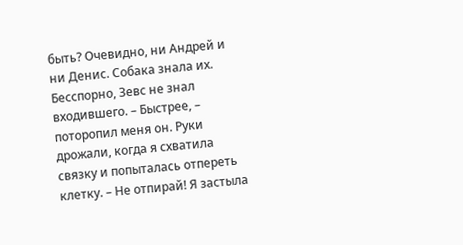быть? Очевидно, ни Андрей и ни Денис. Собака знала их. Бесспорно, Зевс не знал входившего. – Быстрее, – поторопил меня он. Руки дрожали, когда я схватила связку и попыталась отпереть клетку. – Не отпирай! Я застыла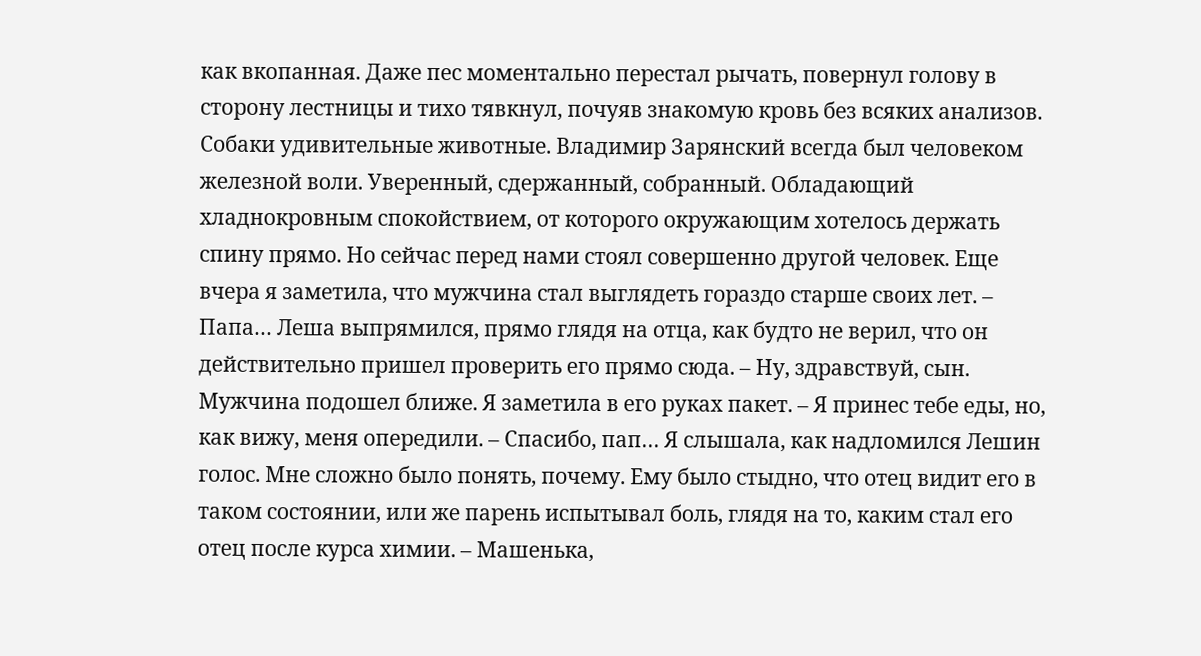как вкопанная. Даже пес моментально перестал рычать, повернул голову в сторону лестницы и тихо тявкнул, почуяв знакомую кровь без всяких анализов. Собаки удивительные животные. Владимир Зарянский всегда был человеком железной воли. Уверенный, сдержанный, собранный. Обладающий хладнокровным спокойствием, от которого окружающим хотелось держать спину прямо. Но сейчас перед нами стоял совершенно другой человек. Еще вчера я заметила, что мужчина стал выглядеть гораздо старше своих лет. – Папа… Леша выпрямился, прямо глядя на отца, как будто не верил, что он действительно пришел проверить его прямо сюда. – Ну, здравствуй, сын. Мужчина подошел ближе. Я заметила в его руках пакет. – Я принес тебе еды, но, как вижу, меня опередили. – Спасибо, пап… Я слышала, как надломился Лешин голос. Мне сложно было понять, почему. Ему было стыдно, что отец видит его в таком состоянии, или же парень испытывал боль, глядя на то, каким стал его отец после курса химии. – Машенька,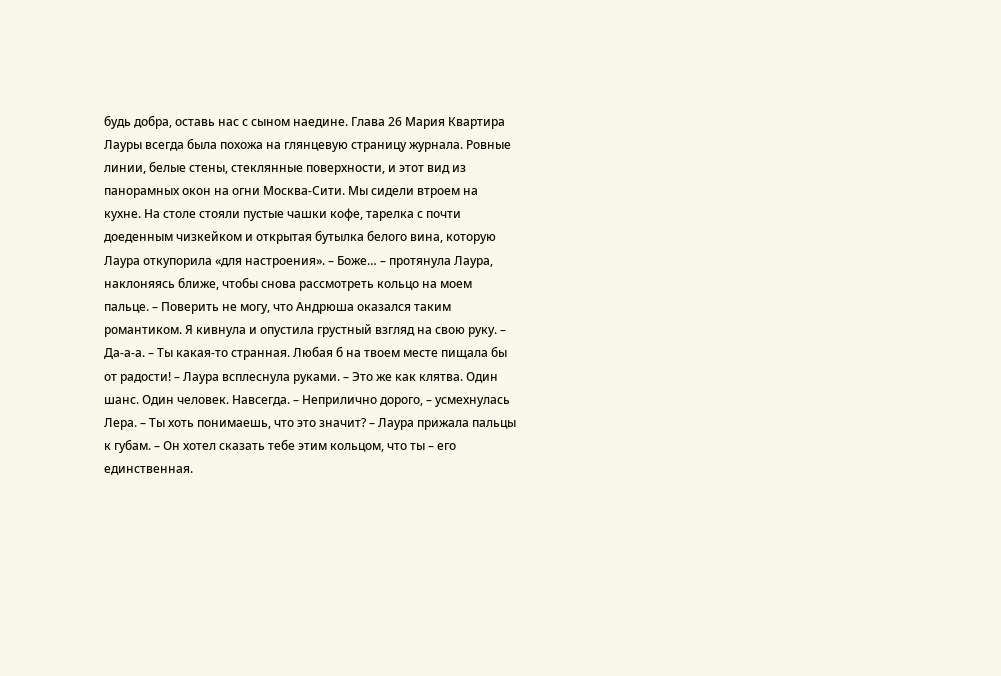будь добра, оставь нас с сыном наедине. Глава 26 Мария Квартира Лауры всегда была похожа на глянцевую страницу журнала. Ровные линии, белые стены, стеклянные поверхности, и этот вид из панорамных окон на огни Москва-Сити. Мы сидели втроем на кухне. На столе стояли пустые чашки кофе, тарелка с почти доеденным чизкейком и открытая бутылка белого вина, которую Лаура откупорила «для настроения». – Боже… – протянула Лаура, наклоняясь ближе, чтобы снова рассмотреть кольцо на моем пальце. – Поверить не могу, что Андрюша оказался таким романтиком. Я кивнула и опустила грустный взгляд на свою руку. – Да-а-а. – Ты какая-то странная. Любая б на твоем месте пищала бы от радости! – Лаура всплеснула руками. – Это же как клятва. Один шанс. Один человек. Навсегда. – Неприлично дорого, – усмехнулась Лера. – Ты хоть понимаешь, что это значит? – Лаура прижала пальцы к губам. – Он хотел сказать тебе этим кольцом, что ты – его единственная.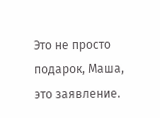Это не просто подарок, Маша, это заявление.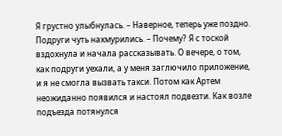Я грустно улыбнулась. – Наверное, теперь уже поздно. Подруги чуть нахмурились. – Почему? Я с тоской вздохнула и начала рассказывать. О вечере, о том, как подруги уехали, а у меня заглючило приложение, и я не смогла вызвать такси. Потом как Артем неожиданно появился и настоял подвезти. Как возле подъезда потянулся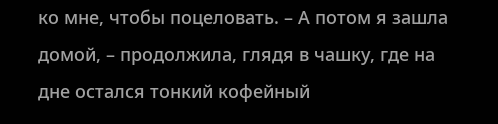ко мне, чтобы поцеловать. – А потом я зашла домой, – продолжила, глядя в чашку, где на дне остался тонкий кофейный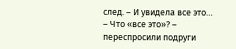след. – И увидела все это… – Что «все это»? – переспросили подруги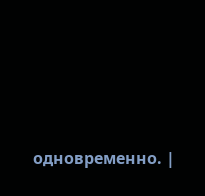одновременно. |